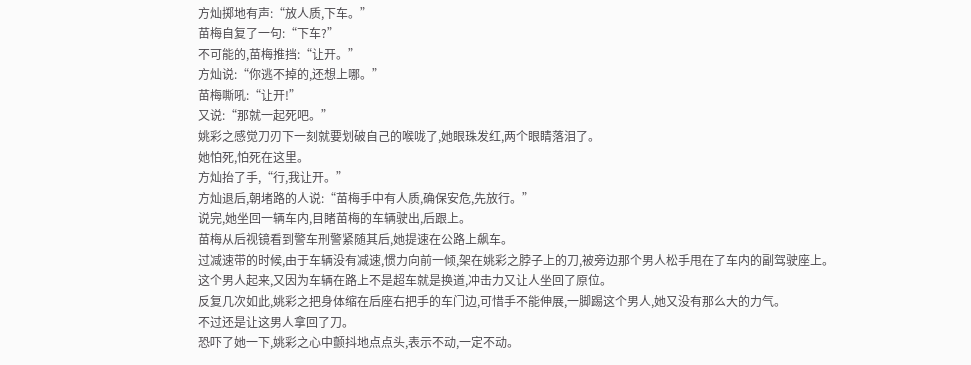方灿掷地有声:“放人质,下车。”
苗梅自复了一句:“下车?”
不可能的,苗梅推挡:“让开。”
方灿说:“你逃不掉的,还想上哪。”
苗梅嘶吼:“让开!”
又说:“那就一起死吧。”
姚彩之感觉刀刃下一刻就要划破自己的喉咙了,她眼珠发红,两个眼睛落泪了。
她怕死,怕死在这里。
方灿抬了手,“行,我让开。”
方灿退后,朝堵路的人说:“苗梅手中有人质,确保安危,先放行。”
说完,她坐回一辆车内,目睹苗梅的车辆驶出,后跟上。
苗梅从后视镜看到警车刑警紧随其后,她提速在公路上飙车。
过减速带的时候,由于车辆没有减速,惯力向前一倾,架在姚彩之脖子上的刀,被旁边那个男人松手甩在了车内的副驾驶座上。
这个男人起来,又因为车辆在路上不是超车就是换道,冲击力又让人坐回了原位。
反复几次如此,姚彩之把身体缩在后座右把手的车门边,可惜手不能伸展,一脚踢这个男人,她又没有那么大的力气。
不过还是让这男人拿回了刀。
恐吓了她一下,姚彩之心中颤抖地点点头,表示不动,一定不动。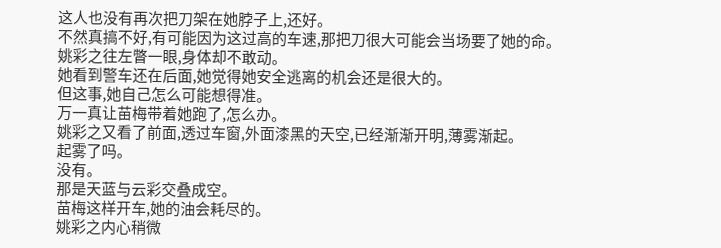这人也没有再次把刀架在她脖子上,还好。
不然真搞不好,有可能因为这过高的车速,那把刀很大可能会当场要了她的命。
姚彩之往左瞥一眼,身体却不敢动。
她看到警车还在后面,她觉得她安全逃离的机会还是很大的。
但这事,她自己怎么可能想得准。
万一真让苗梅带着她跑了,怎么办。
姚彩之又看了前面,透过车窗,外面漆黑的天空,已经渐渐开明,薄雾渐起。
起雾了吗。
没有。
那是天蓝与云彩交叠成空。
苗梅这样开车,她的油会耗尽的。
姚彩之内心稍微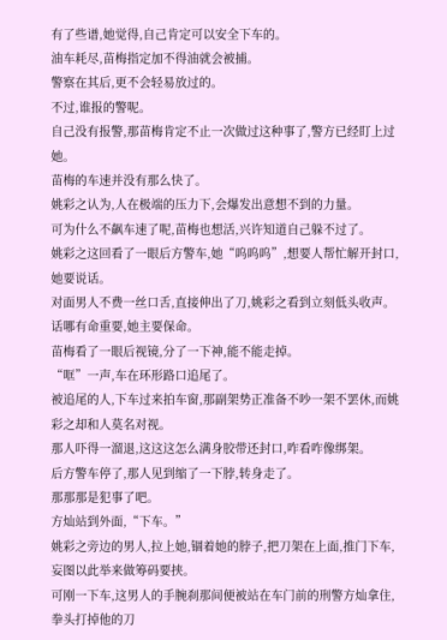有了些谱,她觉得,自己肯定可以安全下车的。
油车耗尽,苗梅指定加不得油就会被捕。
警察在其后,更不会轻易放过的。
不过,谁报的警呢。
自己没有报警,那苗梅肯定不止一次做过这种事了,警方已经盯上过她。
苗梅的车速并没有那么快了。
姚彩之认为,人在极端的压力下,会爆发出意想不到的力量。
可为什么不飙车速了呢,苗梅也想活,兴许知道自己躲不过了。
姚彩之这回看了一眼后方警车,她“呜呜呜”,想要人帮忙解开封口,她要说话。
对面男人不费一丝口舌,直接伸出了刀,姚彩之看到立刻低头收声。
话哪有命重要,她主要保命。
苗梅看了一眼后视镜,分了一下神,能不能走掉。
“哐”一声,车在环形路口追尾了。
被追尾的人,下车过来拍车窗,那副架势正准备不吵一架不罢休,而姚彩之却和人莫名对视。
那人吓得一溜退,这这这怎么满身胶带还封口,咋看咋像绑架。
后方警车停了,那人见到缩了一下脖,转身走了。
那那那是犯事了吧。
方灿站到外面,“下车。”
姚彩之旁边的男人,拉上她,锢着她的脖子,把刀架在上面,推门下车,妄图以此举来做筹码要挟。
可刚一下车,这男人的手腕刹那间便被站在车门前的刑警方灿拿住,拳头打掉他的刀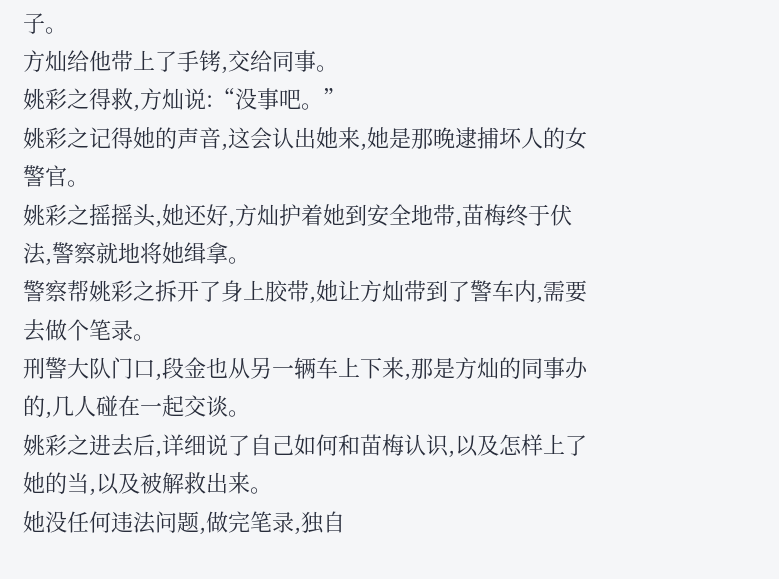子。
方灿给他带上了手铐,交给同事。
姚彩之得救,方灿说:“没事吧。”
姚彩之记得她的声音,这会认出她来,她是那晚逮捕坏人的女警官。
姚彩之摇摇头,她还好,方灿护着她到安全地带,苗梅终于伏法,警察就地将她缉拿。
警察帮姚彩之拆开了身上胶带,她让方灿带到了警车内,需要去做个笔录。
刑警大队门口,段金也从另一辆车上下来,那是方灿的同事办的,几人碰在一起交谈。
姚彩之进去后,详细说了自己如何和苗梅认识,以及怎样上了她的当,以及被解救出来。
她没任何违法问题,做完笔录,独自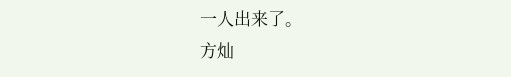一人出来了。
方灿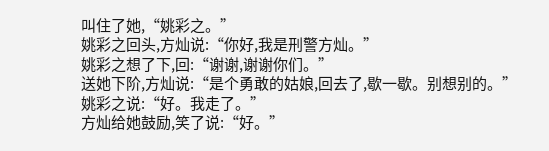叫住了她,“姚彩之。”
姚彩之回头,方灿说:“你好,我是刑警方灿。”
姚彩之想了下,回:“谢谢,谢谢你们。”
送她下阶,方灿说:“是个勇敢的姑娘,回去了,歇一歇。别想别的。”
姚彩之说:“好。我走了。”
方灿给她鼓励,笑了说:“好。”